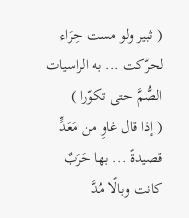( ثبير ولو مست حِرَاء لحرّكت ... به الراسيات الصُّمَّ حتى تكوّرا )
( إذا قال غاوِ من مَعَدٍّ قصيدةً ... بها حَرَبٌ كانت وبالًا مُدَّ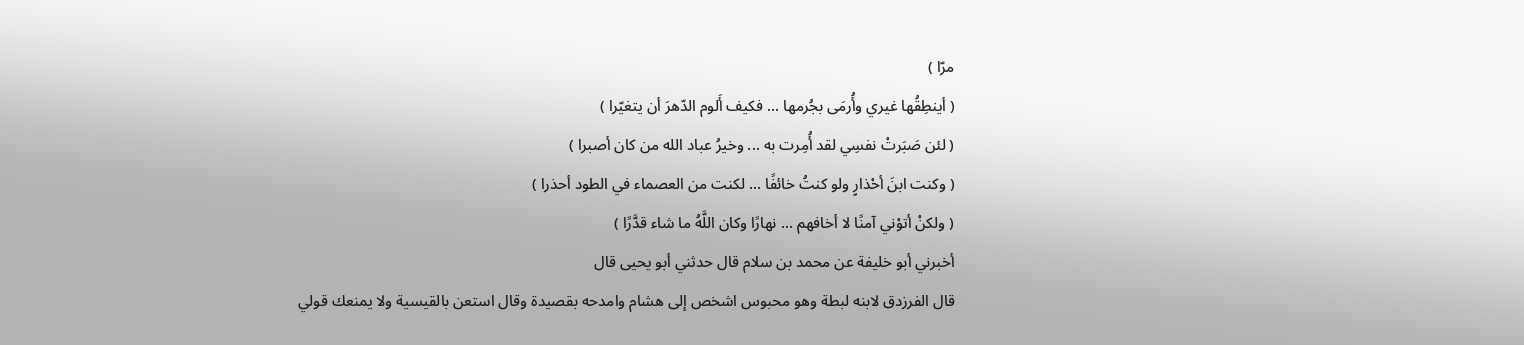مرّا )
( أينطِقُها غيري وأُرمَى بجُرمها ... فكيف أَلوم الدّهرَ أن يتغيّرا )
( لئن صَبَرتْ نفسِي لقد أُمِرت به ... وخيرُ عباد الله من كان أصبرا )
( وكنت ابنَ أحْذارٍ ولو كنتُ خائفًا ... لكنت من العصماء في الطود أحذرا )
( ولكنْ أتوْني آمنًا لا أخافهم ... نهارًا وكان اللَّهُ ما شاء قدَّرًا )
أخبرني أبو خليفة عن محمد بن سلام قال حدثني أبو يحيى قال
قال الفرزدق لابنه لبطة وهو محبوس اشخص إلى هشام وامدحه بقصيدة وقال استعن بالقيسية ولا يمنعك قولي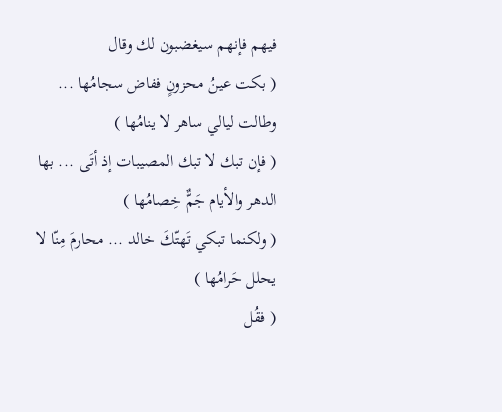فيهم فإنهم سيغضبون لك وقال
( بكت عينُ محزونٍ ففاض سجامُها ... وطالت ليالي ساهر لا ينامُها )
( فإن تبك لا تبك المصيبات إذ أتَى ... بها الدهر والأيام جَمٌّ خِصامُها )
( ولكنما تبكي تَهتّكَ خالد ... محارمَ مِنّا لا يحلل حَرامُها )
( فقُل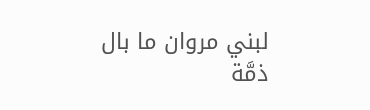لبني مروان ما بال ذمَّة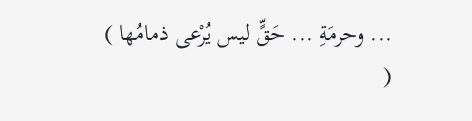... وحرمَةِ ... حَقٍّ ليس يُرْعى ذمامُها )
(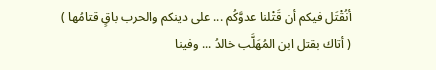أنُقْتَل فيكم أن قَتْلنا عدوَّكُم ... على دينكم والحرب باقٍ قتامُها )
( أتاك بقتل ابن المُهَلَّب خالدُ ... وفينا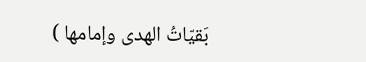بَقيّاتُ الهدى وإمامها )